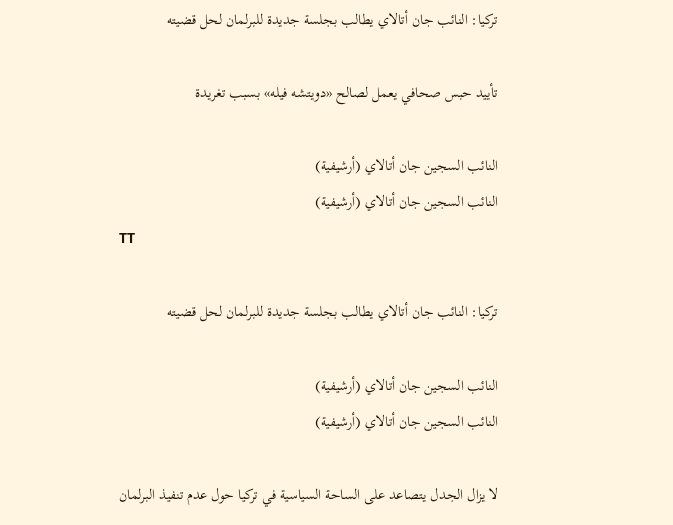تركيا: النائب جان أتالاي يطالب بجلسة جديدة للبرلمان لحل قضيته

تأييد حبس صحافي يعمل لصالح «دويتشه فيله» بسبب تغريدة

النائب السجين جان أتالاي (أرشيفية)
النائب السجين جان أتالاي (أرشيفية)
TT

تركيا: النائب جان أتالاي يطالب بجلسة جديدة للبرلمان لحل قضيته

النائب السجين جان أتالاي (أرشيفية)
النائب السجين جان أتالاي (أرشيفية)

لا يزال الجدل يتصاعد على الساحة السياسية في تركيا حول عدم تنفيذ البرلمان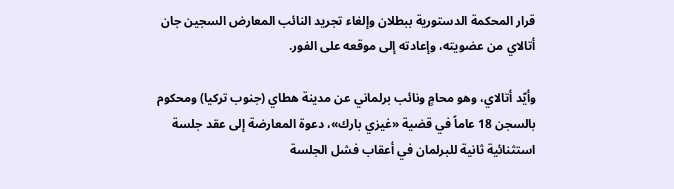قرار المحكمة الدستورية ببطلان وإلغاء تجريد النائب المعارض السجين جان أتالاي من عضويته، وإعادته إلى موقعه على الفور.

وأيّد أتالاي، وهو محامٍ ونائب برلماني عن مدينة هطاي (جنوب تركيا) ومحكوم بالسجن 18 عاماً في قضية «غيزي بارك»، دعوة المعارضة إلى عقد جلسة استثنائية ثانية للبرلمان في أعقاب فشل الجلسة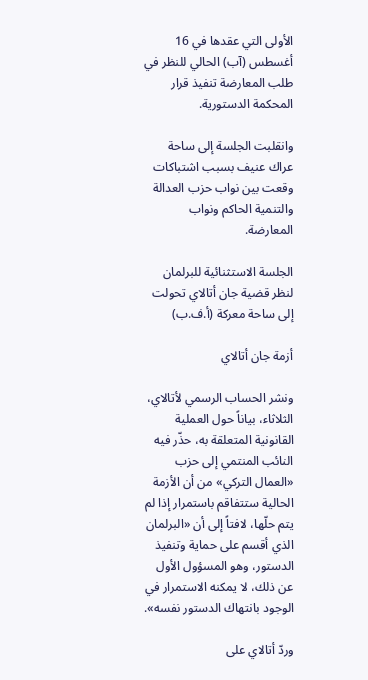الأولى التي عقدها في 16 أغسطس (آب) الحالي للنظر في طلب المعارضة تنفيذ قرار المحكمة الدستورية.

وانقلبت الجلسة إلى ساحة عراك عنيف بسبب اشتباكات وقعت بين نواب حزب العدالة والتنمية الحاكم ونواب المعارضة.

الجلسة الاستثنائية للبرلمان لنظر قضية جان أتالاي تحولت إلى ساحة معركة (أ.ف.ب)

أزمة جان أتالاي

ونشر الحساب الرسمي لأتالاي، الثلاثاء، بياناً حول العملية القانونية المتعلقة به، حذّر فيه النائب المنتمي إلى حزب «العمال التركي» من أن الأزمة الحالية ستتفاقم باستمرار إذا لم يتم حلّها، لافتاً إلى أن «البرلمان الذي أقسم على حماية وتنفيذ الدستور، وهو المسؤول الأول عن ذلك، لا يمكنه الاستمرار في الوجود بانتهاك الدستور نفسه».

وردّ أتالاي على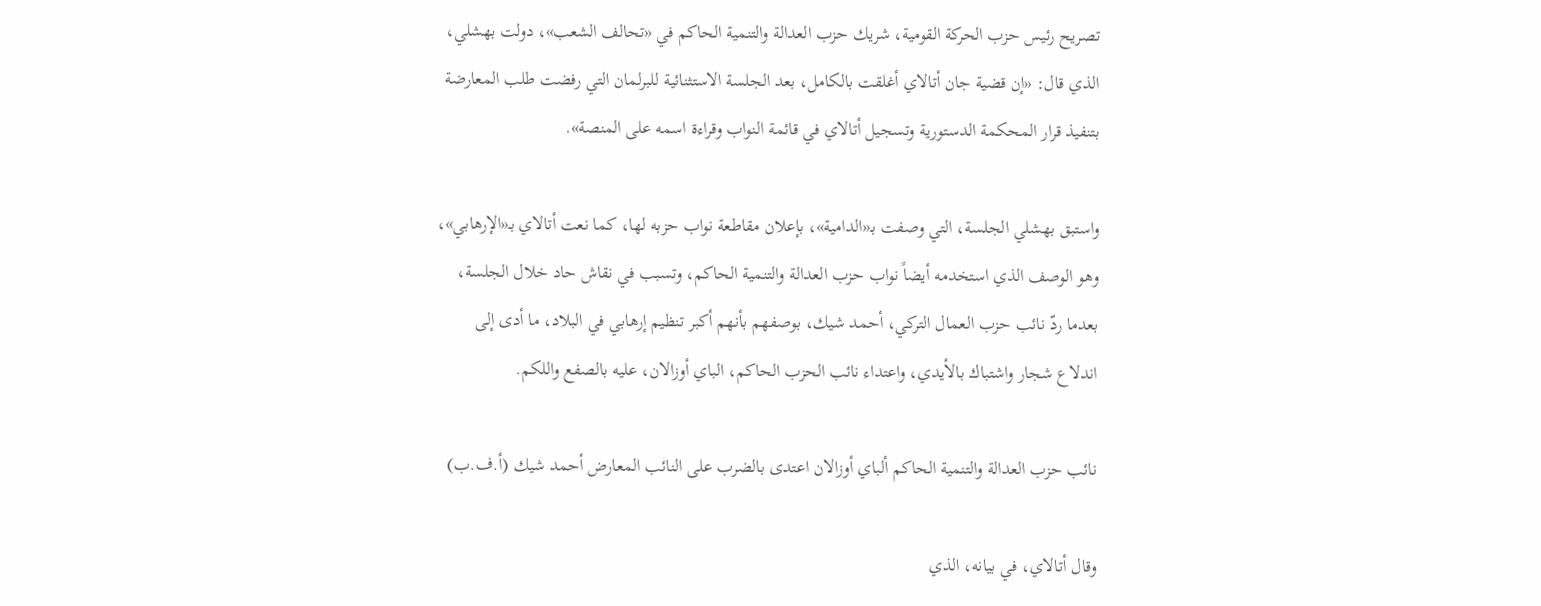تصريح رئيس حزب الحركة القومية، شريك حزب العدالة والتنمية الحاكم في «تحالف الشعب»، دولت بهشلي، الذي قال: «إن قضية جان أتالاي أغلقت بالكامل، بعد الجلسة الاستثنائية للبرلمان التي رفضت طلب المعارضة بتنفيذ قرار المحكمة الدستورية وتسجيل أتالاي في قائمة النواب وقراءة اسمه على المنصة».

واستبق بهشلي الجلسة، التي وصفت بـ«الدامية»، بإعلان مقاطعة نواب حزبه لها، كما نعت أتالاي بـ«الإرهابي»، وهو الوصف الذي استخدمه أيضاً نواب حزب العدالة والتنمية الحاكم، وتسبب في نقاش حاد خلال الجلسة، بعدما ردّ نائب حزب العمال التركي، أحمد شيك، بوصفهم بأنهم أكبر تنظيم إرهابي في البلاد، ما أدى إلى اندلاع شجار واشتباك بالأيدي، واعتداء نائب الحزب الحاكم، الباي أوزالان، عليه بالصفع واللكم.

نائب حزب العدالة والتنمية الحاكم ألباي أوزالان اعتدى بالضرب على النائب المعارض أحمد شيك (أ.ف.ب)

وقال أتالاي، في بيانه، الذي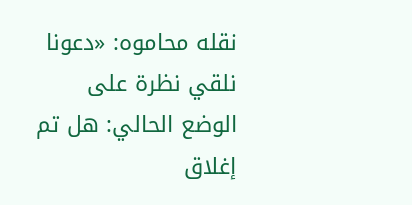نقله محاموه: «دعونا نلقي نظرة على الوضع الحالي: هل تم إغلاق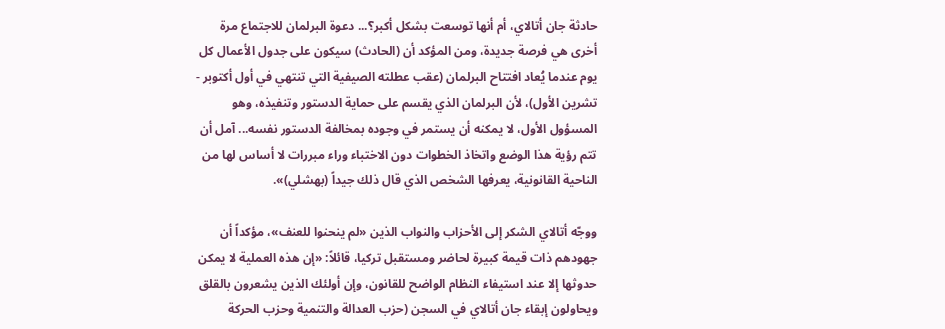حادثة جان أتالاي، أم أنها توسعت بشكل أكبر؟... دعوة البرلمان للاجتماع مرة أخرى هي فرصة جديدة، ومن المؤكد أن (الحادث) سيكون على جدول الأعمال كل يوم عندما يُعاد افتتاح البرلمان (عقب عطلته الصيفية التي تنتهي في أول أكتوبر - تشرين الأول)، لأن البرلمان الذي يقسم على حماية الدستور وتنفيذه، وهو المسؤول الأول، لا يمكنه أن يستمر في وجوده بمخالفة الدستور نفسه... آمل أن تتم رؤية هذا الوضع واتخاذ الخطوات دون الاختباء وراء مبررات لا أساس لها من الناحية القانونية، يعرفها الشخص الذي قال ذلك جيداً (بهشلي)».

ووجّه أتالاي الشكر إلى الأحزاب والنواب الذين «لم ينحنوا للعنف»، مؤكداً أن جهودهم ذات قيمة كبيرة لحاضر ومستقبل تركيا، قائلاً: «إن هذه العملية لا يمكن حدوثها إلا عند استيفاء النظام الواضح للقانون، وإن أولئك الذين يشعرون بالقلق ويحاولون إبقاء جان أتالاي في السجن (حزب العدالة والتنمية وحزب الحركة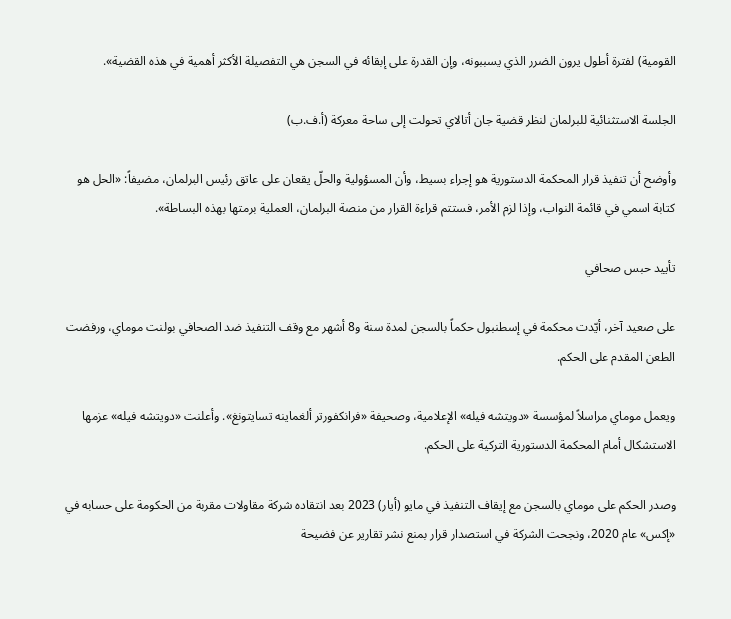القومية) لفترة أطول يرون الضرر الذي يسببونه، وإن القدرة على إبقائه في السجن هي التفصيلة الأكثر أهمية في هذه القضية».

الجلسة الاستثنائية للبرلمان لنظر قضية جان أتالاي تحولت إلى ساحة معركة (أ.ف.ب)

وأوضح أن تنفيذ قرار المحكمة الدستورية هو إجراء بسيط، وأن المسؤولية والحلّ يقعان على عاتق رئيس البرلمان، مضيفاً: «الحل هو كتابة اسمي في قائمة النواب، وإذا لزم الأمر، فستتم قراءة القرار من منصة البرلمان، العملية برمتها بهذه البساطة».

تأييد حبس صحافي

على صعيد آخر، أيّدت محكمة في إسطنبول حكماً بالسجن لمدة سنة و8 أشهر مع وقف التنفيذ ضد الصحافي بولنت موماي، ورفضت الطعن المقدم على الحكم.

ويعمل موماي مراسلاً لمؤسسة «دويتشه فيله» الإعلامية، وصحيفة «فرانكفورتر ألغماينه تسايتونغ». وأعلنت «دويتشه فيله» عزمها الاستشكال أمام المحكمة الدستورية التركية على الحكم.

وصدر الحكم على موماي بالسجن مع إيقاف التنفيذ في مايو (أيار) 2023 بعد انتقاده شركة مقاولات مقربة من الحكومة على حسابه في «إكس» عام 2020، ونجحت الشركة في استصدار قرار بمنع نشر تقارير عن فضيحة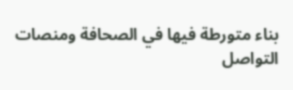بناء متورطة فيها في الصحافة ومنصات التواصل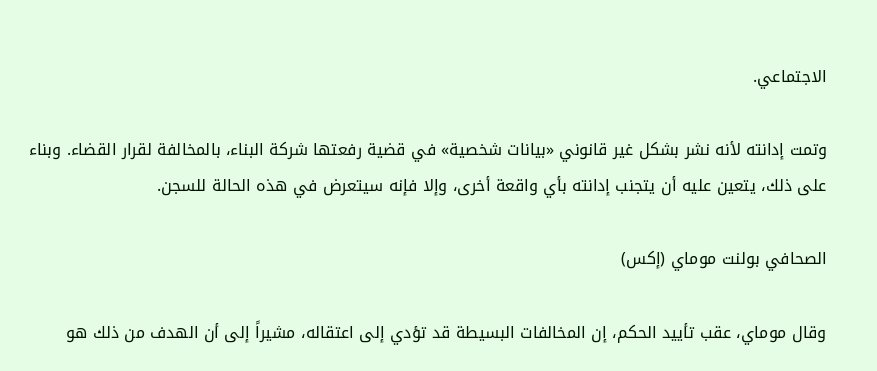الاجتماعي.

وتمت إدانته لأنه نشر بشكل غير قانوني «بيانات شخصية» في قضية رفعتها شركة البناء، بالمخالفة لقرار القضاء. وبناء على ذلك، يتعين عليه أن يتجنب إدانته بأي واقعة أخرى، وإلا فإنه سيتعرض في هذه الحالة للسجن.

الصحافي بولنت موماي (إكس)

وقال موماي، عقب تأييد الحكم، إن المخالفات البسيطة قد تؤدي إلى اعتقاله، مشيراً إلى أن الهدف من ذلك هو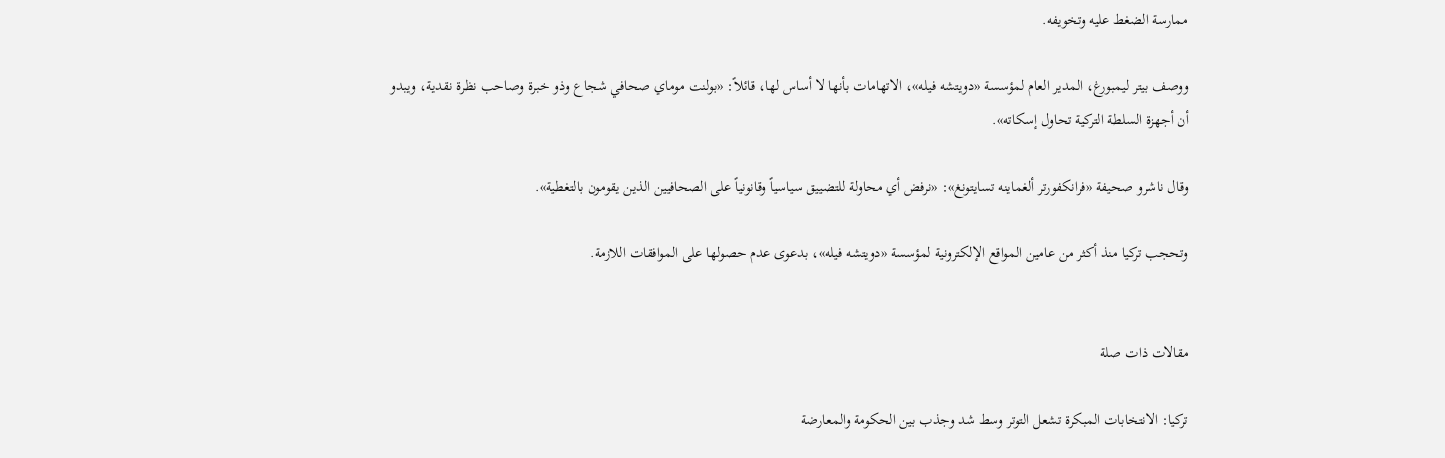ممارسة الضغط عليه وتخويفه.

ووصف بيتر ليمبورغ، المدير العام لمؤسسة «دويتشه فيله»، الاتهامات بأنها لا أساس لها، قائلاً: «بولنت موماي صحافي شجاع وذو خبرة وصاحب نظرة نقدية، ويبدو أن أجهزة السلطة التركية تحاول إسكاته».

وقال ناشرو صحيفة «فرانكفورتر ألغماينه تسايتونغ»: «نرفض أي محاولة للتضييق سياسياً وقانونياً على الصحافيين الذين يقومون بالتغطية».

وتحجب تركيا منذ أكثر من عامين المواقع الإلكترونية لمؤسسة «دويتشه فيله»، بدعوى عدم حصولها على الموافقات اللازمة.


مقالات ذات صلة

تركيا: الانتخابات المبكرة تشعل التوتر وسط شد وجذب بين الحكومة والمعارضة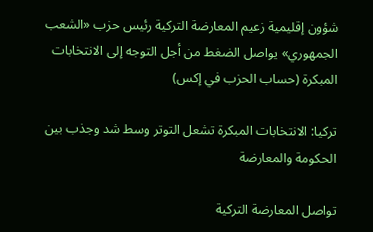شؤون إقليمية زعيم المعارضة التركية رئيس حزب «الشعب الجمهوري» يواصل الضغط من أجل التوجه إلى الانتخابات المبكرة (حساب الحزب في إكس)

تركيا: الانتخابات المبكرة تشعل التوتر وسط شد وجذب بين الحكومة والمعارضة

تواصل المعارضة التركية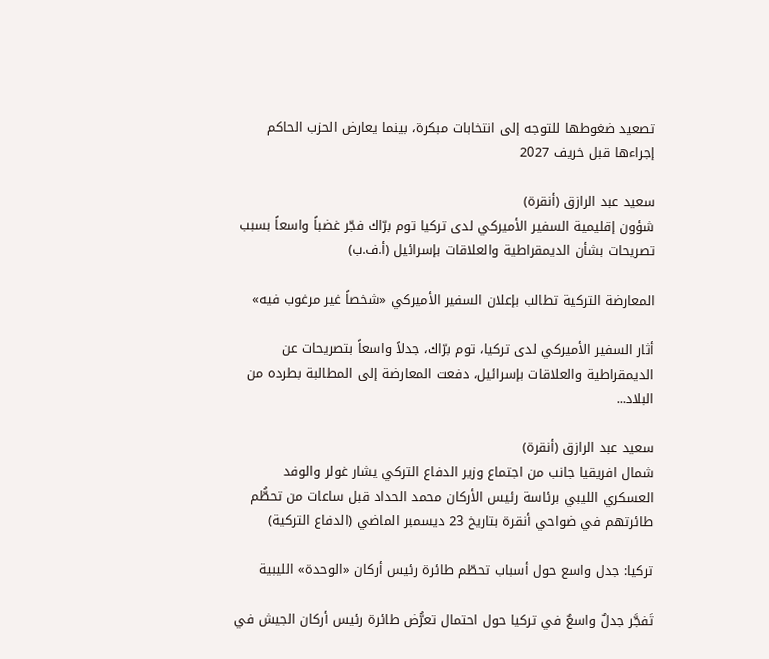تصعيد ضغوطها للتوجه إلى انتخابات مبكرة، بينما يعارض الحزب الحاكم إجراءها قبل خريف 2027

سعيد عبد الرازق (أنقرة)
شؤون إقليمية السفير الأميركي لدى تركيا توم برّاك فجّر غضباً واسعاً بسبب تصريحات بشأن الديمقراطية والعلاقات بإسرائيل (أ.ف.ب)

المعارضة التركية تطالب بإعلان السفير الأميركي «شخصاً غير مرغوب فيه»

أثار السفير الأميركي لدى تركيا، توم برّاك، جدلاً واسعاً بتصريحات عن الديمقراطية والعلاقات بإسرائيل، دفعت المعارضة إلى المطالبة بطرده من البلاد...

سعيد عبد الرازق (أنقرة)
شمال افريقيا جانب من اجتماع وزير الدفاع التركي يشار غولر والوفد العسكري الليبي برئاسة رئيس الأركان محمد الحداد قبل ساعات من تحطُّم طائرتهم في ضواحي أنقرة بتاريخ 23 ديسمبر الماضي (الدفاع التركية)

تركيا: جدل واسع حول أسباب تحطّم طائرة رئيس أركان «الوحدة» الليبية

تَفجَّر جدلٌ واسعٌ في تركيا حول احتمال تعرُّض طائرة رئيس أركان الجيش في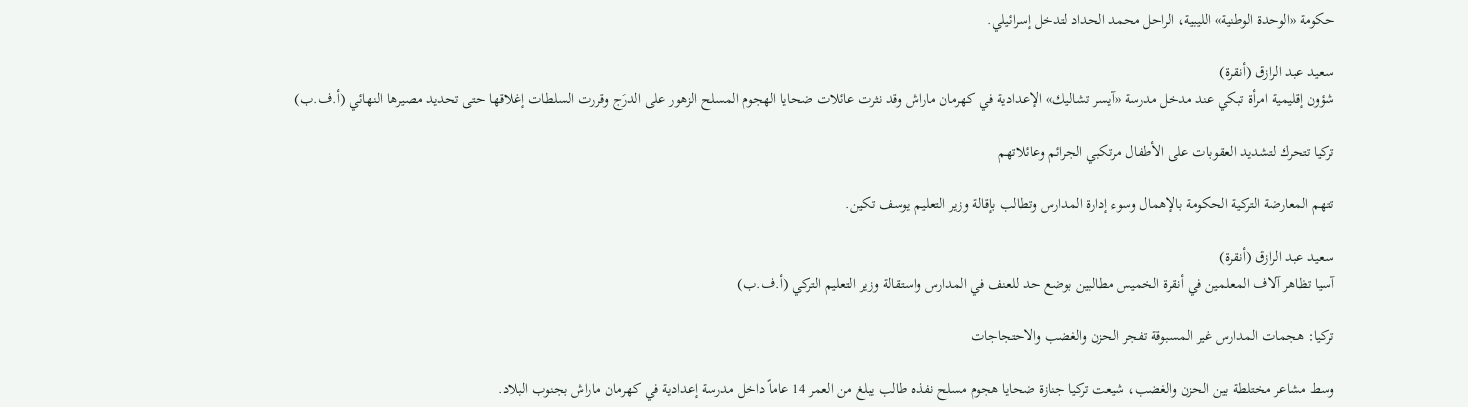حكومة «الوحدة الوطنية» الليبية، الراحل محمد الحداد لتدخل إسرائيلي.

سعيد عبد الرازق (أنقرة)
شؤون إقليمية امرأة تبكي عند مدخل مدرسة «آيسر تشاليك» الإعدادية في كهرمان ماراش وقد نثرت عائلات ضحايا الهجوم المسلح الزهور على الدرَج وقررت السلطات إغلاقها حتى تحديد مصيرها النهائي (أ.ف.ب)

تركيا تتحرك لتشديد العقوبات على الأطفال مرتكبي الجرائم وعائلاتهم

تتهم المعارضة التركية الحكومة بالإهمال وسوء إدارة المدارس وتطالب بإقالة وزير التعليم يوسف تكين.

سعيد عبد الرازق (أنقرة)
آسيا تظاهر آلاف المعلمين في أنقرة الخميس مطالبين بوضع حد للعنف في المدارس واستقالة وزير التعليم التركي (أ.ف.ب)

تركيا: هجمات المدارس غير المسبوقة تفجر الحزن والغضب والاحتجاجات

وسط مشاعر مختلطة بين الحزن والغضب، شيعت تركيا جنازة ضحايا هجوم مسلح نفذه طالب يبلغ من العمر 14 عاماً داخل مدرسة إعدادية في كهرمان ماراش بجنوب البلاد.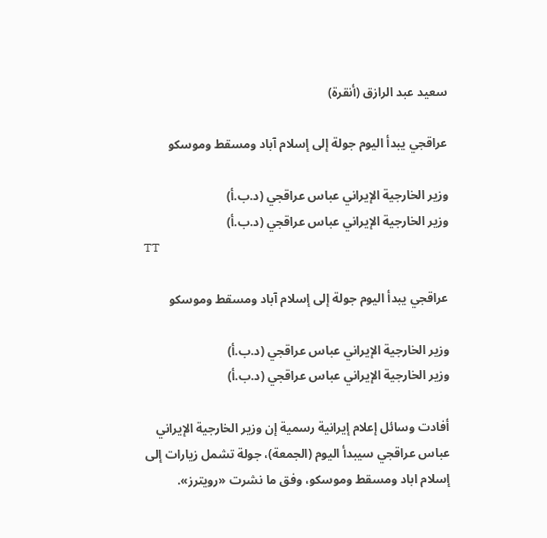سعيد عبد الرازق (أنقرة)

عراقجي يبدأ اليوم جولة إلى إسلام آباد ومسقط وموسكو

وزير الخارجية الإيراني عباس عراقجي (د.ب.أ)
وزير الخارجية الإيراني عباس عراقجي (د.ب.أ)
TT

عراقجي يبدأ اليوم جولة إلى إسلام آباد ومسقط وموسكو

وزير الخارجية الإيراني عباس عراقجي (د.ب.أ)
وزير الخارجية الإيراني عباس عراقجي (د.ب.أ)

أفادت وسائل إعلام إيرانية رسمية إن وزير الخارجية الإيراني عباس عراقجي ‌سيبدأ ‌اليوم (الجمعة)، ‌جولة تشمل زيارات إلى إسلام اباد ومسقط وموسكو، وفق ما نشرت «رويترز».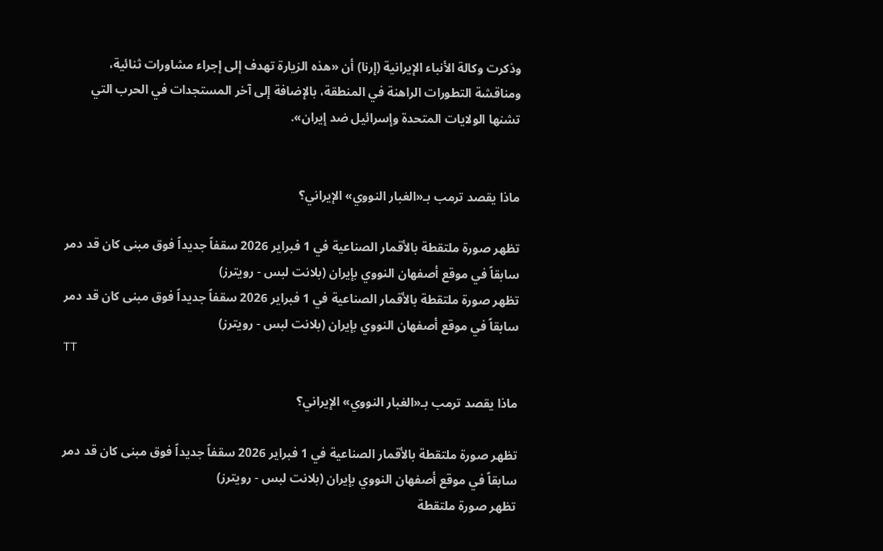وذكرت وكالة الأنباء ‌الإیرانیة (إرنا) أن «هذه الزيارة تهدف ‌إلى إجراء ‌مشاورات ‌ثنائية، ومناقشة التطورات الراهنة في المنطقة، ‌بالإضافة إلى آخر المستجدات في الحرب التي تشنها الولايات المتحدة وإسرائيل ضد إيران».


ماذا يقصد ترمب بـ«الغبار النووي» الإيراني؟

تظهر صورة ملتقطة بالأقمار الصناعية في 1 فبراير 2026 سقفاً جديداً فوق مبنى كان قد دمر سابقاً في موقع أصفهان النووي بإيران (بلانت لبس - رويترز)
تظهر صورة ملتقطة بالأقمار الصناعية في 1 فبراير 2026 سقفاً جديداً فوق مبنى كان قد دمر سابقاً في موقع أصفهان النووي بإيران (بلانت لبس - رويترز)
TT

ماذا يقصد ترمب بـ«الغبار النووي» الإيراني؟

تظهر صورة ملتقطة بالأقمار الصناعية في 1 فبراير 2026 سقفاً جديداً فوق مبنى كان قد دمر سابقاً في موقع أصفهان النووي بإيران (بلانت لبس - رويترز)
تظهر صورة ملتقطة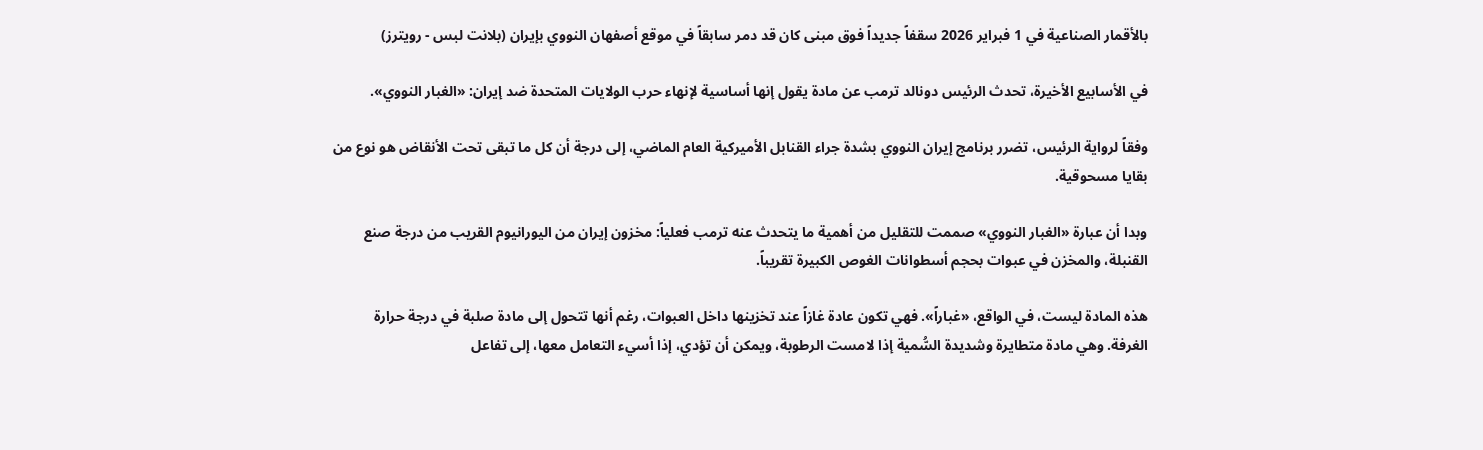بالأقمار الصناعية في 1 فبراير 2026 سقفاً جديداً فوق مبنى كان قد دمر سابقاً في موقع أصفهان النووي بإيران (بلانت لبس - رويترز)

في الأسابيع الأخيرة، تحدث الرئيس دونالد ترمب عن مادة يقول إنها أساسية لإنهاء حرب الولايات المتحدة ضد إيران: «الغبار النووي».

وفقاً لرواية الرئيس، تضرر برنامج إيران النووي بشدة جراء القنابل الأميركية العام الماضي، إلى درجة أن كل ما تبقى تحت الأنقاض هو نوع من بقايا مسحوقية.

وبدا أن عبارة «الغبار النووي» صممت للتقليل من أهمية ما يتحدث عنه ترمب فعلياً: مخزون إيران من اليورانيوم القريب من درجة صنع القنبلة، والمخزن في عبوات بحجم أسطوانات الغوص الكبيرة تقريباً.

هذه المادة ليست، في الواقع، «غباراً». فهي تكون عادة غازاً عند تخزينها داخل العبوات، رغم أنها تتحول إلى مادة صلبة في درجة حرارة الغرفة. وهي مادة متطايرة وشديدة السُّمية إذا لامست الرطوبة، ويمكن أن تؤدي، إذا أسيء التعامل معها، إلى تفاعل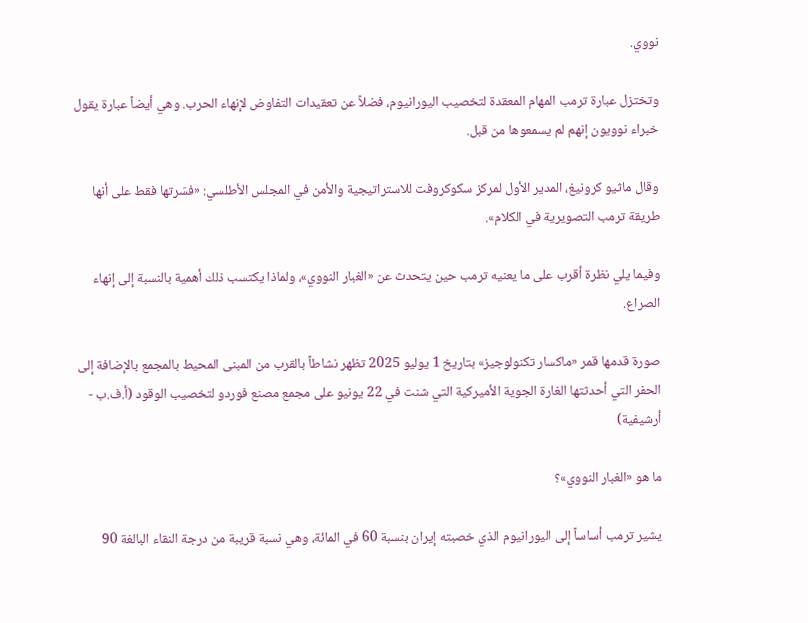نووي.

وتختزل عبارة ترمب المهام المعقدة لتخصيب اليورانيوم، فضلاً عن تعقيدات التفاوض لإنهاء الحرب. وهي أيضاً عبارة يقول خبراء نوويون إنهم لم يسمعوها من قبل.

وقال ماثيو كرونيغ، المدير الأول لمركز سكوكروفت للاستراتيجية والأمن في المجلس الأطلسي: «فسّرتها فقط على أنها طريقة ترمب التصويرية في الكلام».

وفيما يلي نظرة أقرب على ما يعنيه ترمب حين يتحدث عن «الغبار النووي»، ولماذا يكتسب ذلك أهمية بالنسبة إلى إنهاء الصراع.

صورة قدمها قمر «ماكسار تكنولوجيز» بتاريخ 1 يوليو 2025 تظهر نشاطاً بالقرب من المبنى المحيط بالمجمع بالإضافة إلى الحفر التي أحدثتها الغارة الجوية الأميركية التي شنت في 22 يونيو على مجمع مصنع فوردو لتخصيب الوقود (أ.ف.ب - أرشيفية)

ما هو «الغبار النووي»؟

يشير ترمب أساساً إلى اليورانيوم الذي خصبته إيران بنسبة 60 في المائة، وهي نسبة قريبة من درجة النقاء البالغة 90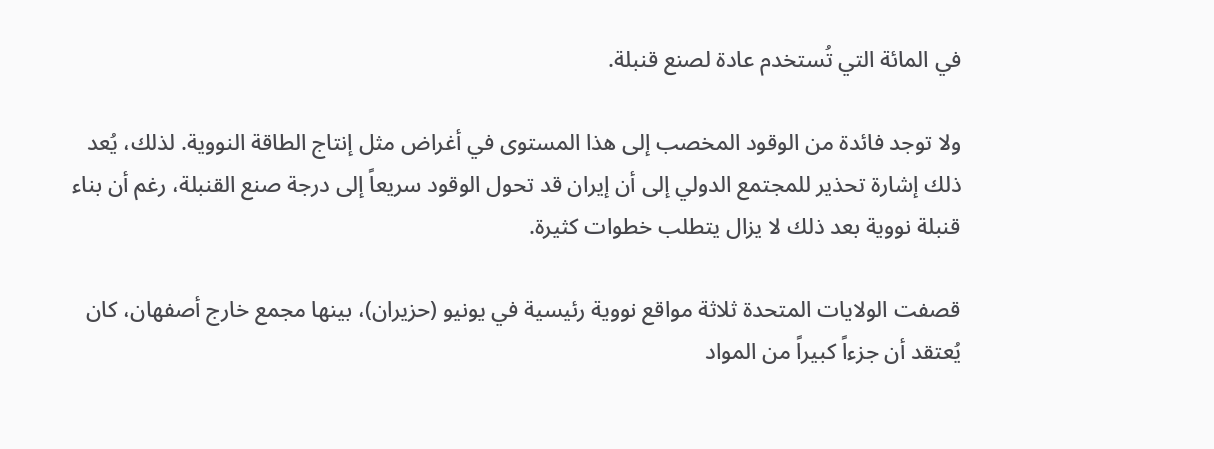في المائة التي تُستخدم عادة لصنع قنبلة.

ولا توجد فائدة من الوقود المخصب إلى هذا المستوى في أغراض مثل إنتاج الطاقة النووية. لذلك، يُعد ذلك إشارة تحذير للمجتمع الدولي إلى أن إيران قد تحول الوقود سريعاً إلى درجة صنع القنبلة، رغم أن بناء قنبلة نووية بعد ذلك لا يزال يتطلب خطوات كثيرة.

قصفت الولايات المتحدة ثلاثة مواقع نووية رئيسية في يونيو (حزيران)، بينها مجمع خارج أصفهان، كان يُعتقد أن جزءاً كبيراً من المواد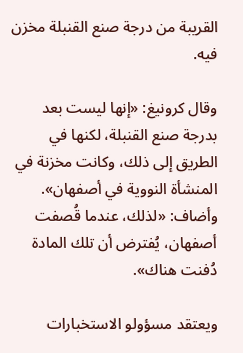القريبة من درجة صنع القنبلة مخزن فيه.

وقال كرونيغ: «إنها ليست بعد بدرجة صنع القنبلة، لكنها في الطريق إلى ذلك، وكانت مخزنة في المنشأة النووية في أصفهان». وأضاف: «لذلك، عندما قُصفت أصفهان، يُفترض أن تلك المادة دُفنت هناك».

ويعتقد مسؤولو الاستخبارات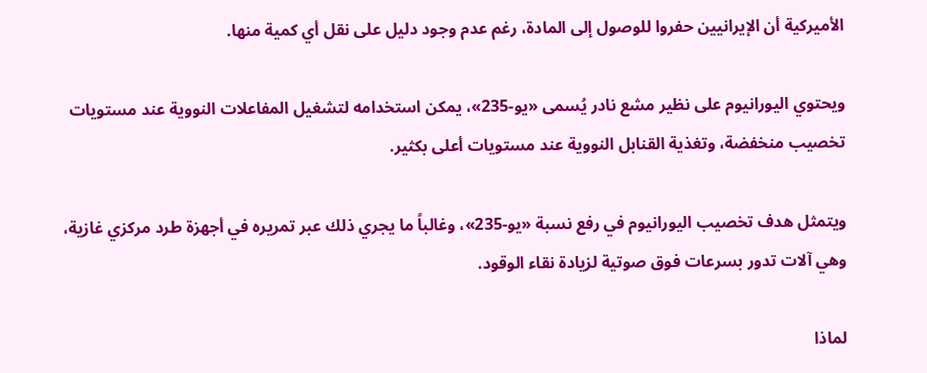الأميركية أن الإيرانيين حفروا للوصول إلى المادة، رغم عدم وجود دليل على نقل أي كمية منها.

ويحتوي اليورانيوم على نظير مشع نادر يُسمى «يو-235»، يمكن استخدامه لتشغيل المفاعلات النووية عند مستويات تخصيب منخفضة، وتغذية القنابل النووية عند مستويات أعلى بكثير.

ويتمثل هدف تخصيب اليورانيوم في رفع نسبة «يو-235»، وغالباً ما يجري ذلك عبر تمريره في أجهزة طرد مركزي غازية، وهي آلات تدور بسرعات فوق صوتية لزيادة نقاء الوقود.

لماذا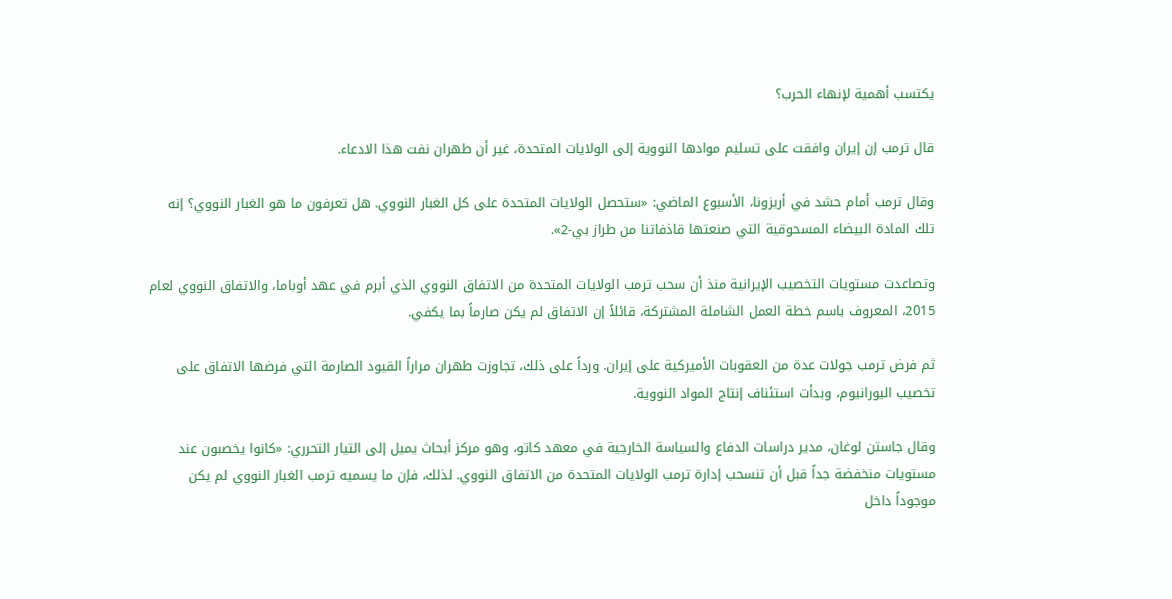يكتسب أهمية لإنهاء الحرب؟

قال ترمب إن إيران وافقت على تسليم موادها النووية إلى الولايات المتحدة، غير أن طهران نفت هذا الادعاء.

وقال ترمب أمام حشد في أريزونا، الأسبوع الماضي: «ستحصل الولايات المتحدة على كل الغبار النووي. هل تعرفون ما هو الغبار النووي؟ إنه تلك المادة البيضاء المسحوقية التي صنعتها قاذفاتنا من طراز بي-2».

وتصاعدت مستويات التخصيب الإيرانية منذ أن سحب ترمب الولايات المتحدة من الاتفاق النووي الذي أبرم في عهد أوباما، والاتفاق النووي لعام 2015، المعروف باسم خطة العمل الشاملة المشتركة، قائلاً إن الاتفاق لم يكن صارماً بما يكفي.

ثم فرض ترمب جولات عدة من العقوبات الأميركية على إيران. ورداً على ذلك، تجاوزت طهران مراراً القيود الصارمة التي فرضها الاتفاق على تخصيب اليورانيوم، وبدأت استئناف إنتاج المواد النووية.

وقال جاستن لوغان، مدير دراسات الدفاع والسياسة الخارجية في معهد كاتو، وهو مركز أبحاث يميل إلى التيار التحرري: «كانوا يخصبون عند مستويات منخفضة جداً قبل أن تنسحب إدارة ترمب الولايات المتحدة من الاتفاق النووي. لذلك، فإن ما يسميه ترمب الغبار النووي لم يكن موجوداً داخل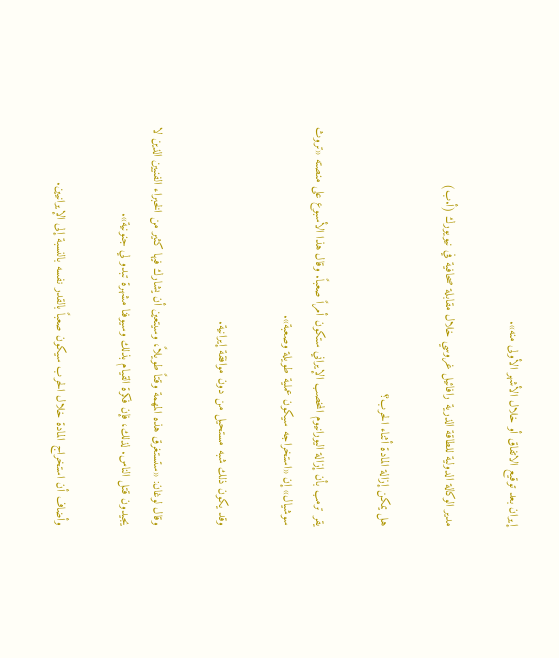إيران بعد توقيع الاتفاق أو خلال الأشهر الأولى منه».

مدير الوكالة الدولية للطاقة الذرية رافائيل غروسي خلال مقابلة صحافية في نيويورك (أ.ب)

هل يمكن إزالة المادة أثناء الحرب؟

يقر ترمب بأن إزالة اليورانيوم المخصب الإيراني ستكون أمراً صعباً. وقال هذا الأسبوع على منصته «تروث سوشيال» إن «استخراجه سيكون عملية طويلة وصعبة».

وقد يكون ذلك شبه مستحيل من دون موافقة إيرانية.

وقال لوغان: «ستستغرق هذه المهمة وقتاً طويلاً، وسيتعين أن يشارك فيها كثير من الخبراء الفنيين الذين لا يجيدون قتل الناس. لذلك، فإن فكرة القيام بذلك وسيوفنا مشهرة تبدو لي جنونية».

وأضاف أن استخراج المادة خلال الحرب سيكون صعباً بالقدر نفسه بالنسبة إلى الإيرانيين.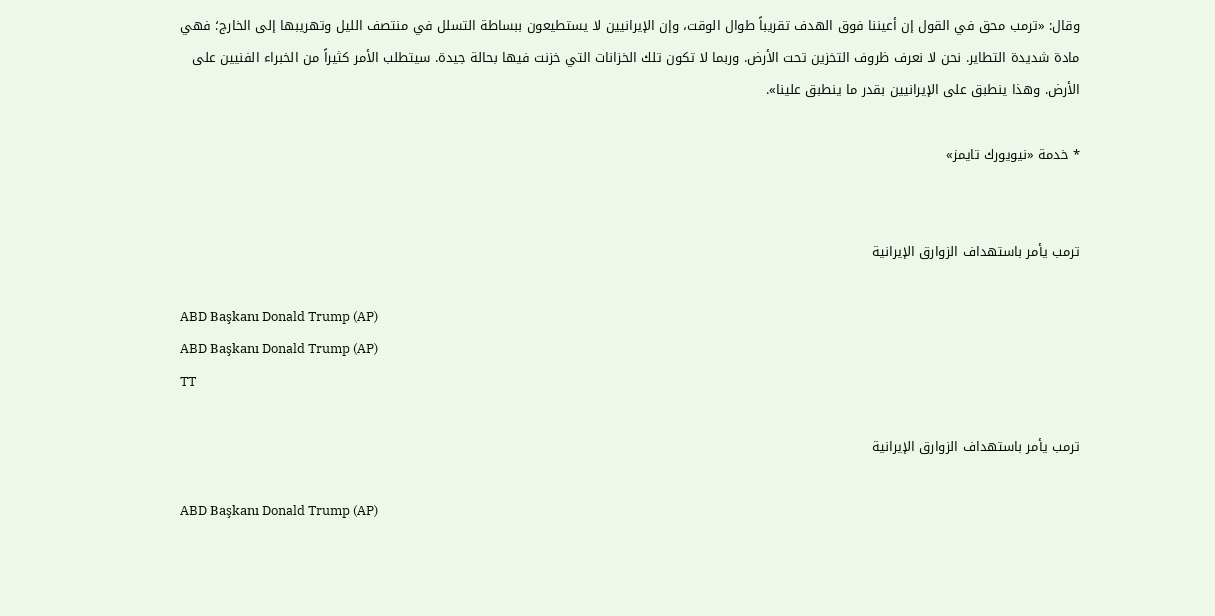وقال: «ترمب محق في القول إن أعيننا فوق الهدف تقريباً طوال الوقت، وإن الإيرانيين لا يستطيعون ببساطة التسلل في منتصف الليل وتهريبها إلى الخارج؛ فهي مادة شديدة التطاير. نحن لا نعرف ظروف التخزين تحت الأرض. وربما لا تكون تلك الخزانات التي خزنت فيها بحالة جيدة. سيتطلب الأمر كثيراً من الخبراء الفنيين على الأرض. وهذا ينطبق على الإيرانيين بقدر ما ينطبق علينا».

* خدمة «نيويورك تايمز»


ترمب يأمر باستهداف الزوارق الإيرانية

ABD Başkanı Donald Trump (AP)
ABD Başkanı Donald Trump (AP)
TT

ترمب يأمر باستهداف الزوارق الإيرانية

ABD Başkanı Donald Trump (AP)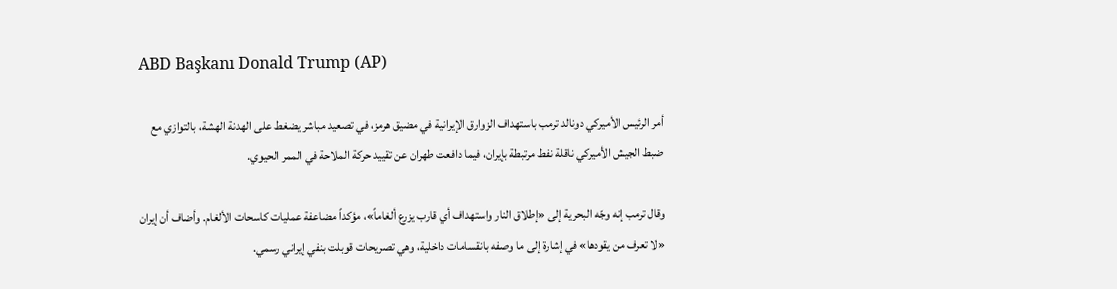ABD Başkanı Donald Trump (AP)

أمر الرئيس الأميركي دونالد ترمب باستهداف الزوارق الإيرانية في مضيق هرمز، في تصعيد مباشر يضغط على الهدنة الهشة، بالتوازي مع ضبط الجيش الأميركي ناقلة نفط مرتبطة بإيران، فيما دافعت طهران عن تقييد حركة الملاحة في الممر الحيوي.

وقال ترمب إنه وجّه البحرية إلى «إطلاق النار واستهداف أي قارب يزرع ألغاماً»، مؤكداً مضاعفة عمليات كاسحات الألغام. وأضاف أن إيران «لا تعرف من يقودها» في إشارة إلى ما وصفه بانقسامات داخلية، وهي تصريحات قوبلت بنفي إيراني رسمي.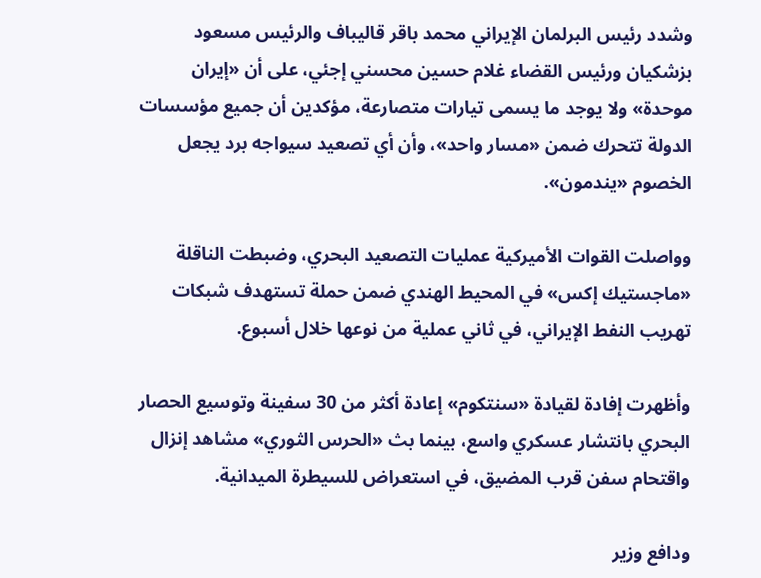وشدد رئيس البرلمان الإيراني محمد باقر قاليباف والرئيس مسعود بزشكيان ورئيس القضاء غلام حسين محسني إجئي، على أن «إيران موحدة» ولا يوجد ما يسمى تيارات متصارعة، مؤكدين أن جميع مؤسسات الدولة تتحرك ضمن «مسار واحد»، وأن أي تصعيد سيواجه برد يجعل الخصوم «يندمون».

وواصلت القوات الأميركية عمليات التصعيد البحري، وضبطت الناقلة «ماجستيك إكس» في المحيط الهندي ضمن حملة تستهدف شبكات تهريب النفط الإيراني، في ثاني عملية من نوعها خلال أسبوع.

وأظهرت إفادة لقيادة «سنتكوم» إعادة أكثر من 30 سفينة وتوسيع الحصار البحري بانتشار عسكري واسع، بينما بث «الحرس الثوري» مشاهد إنزال واقتحام سفن قرب المضيق، في استعراض للسيطرة الميدانية.

ودافع وزير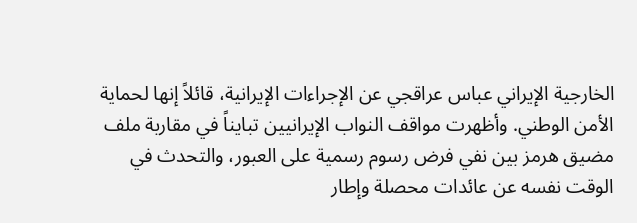الخارجية الإيراني عباس عراقجي عن الإجراءات الإيرانية، قائلاً إنها لحماية الأمن الوطني. وأظهرت مواقف النواب الإيرانيين تبايناً في مقاربة ملف مضيق هرمز بين نفي فرض رسوم رسمية على العبور، والتحدث في الوقت نفسه عن عائدات محصلة وإطار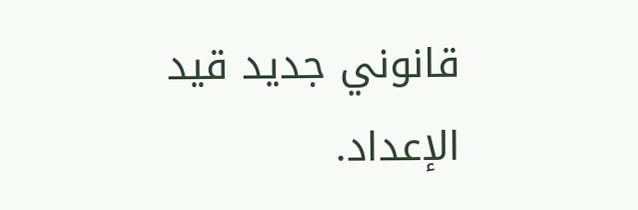قانوني جديد قيد الإعداد.